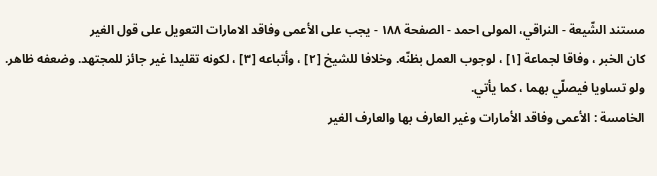مستند الشّيعة - النراقي، المولى احمد - الصفحة ١٨٨ - يجب على الأعمى وفاقد الامارات التعويل على قول الغير
كان الخبر ، وفاقا لجماعة [١] ، لوجوب العمل بظنّه. وخلافا للشيخ [٢] ، وأتباعه [٣] ، لكونه تقليدا غير جائز للمجتهد. وضعفه ظاهر.
ولو تساويا فيصلّي بهما ، كما يأتي.
الخامسة : الأعمى وفاقد الأمارات وغير العارف بها والعارف الغير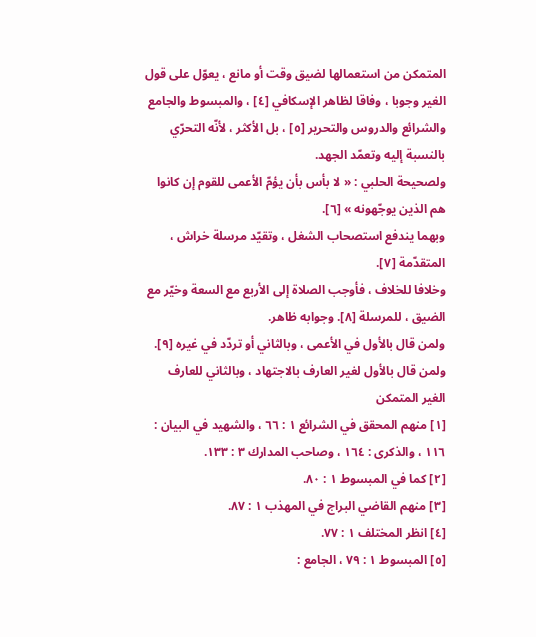المتمكن من استعمالها لضيق وقت أو مانع ، يعوّل على قول الغير وجوبا ، وفاقا لظاهر الإسكافي [٤] ، والمبسوط والجامع والشرائع والدروس والتحرير [٥] ، بل الأكثر ، لأنّه التحرّي بالنسبة إليه وتعمّد الجهد.
ولصحيحة الحلبي : « لا بأس بأن يؤمّ الأعمى للقوم إن كانوا هم الذين يوجّهونه » [٦].
وبهما يندفع استصحاب الشغل ، وتقيّد مرسلة خراش ، المتقدّمة [٧].
وخلافا للخلاف ، فأوجب الصلاة إلى الأربع مع السعة وخيّر مع الضيق ، للمرسلة [٨]. وجوابه ظاهر.
ولمن قال بالأول في الأعمى ، وبالثاني أو تردّد في غيره [٩].
ولمن قال بالأول لغير العارف بالاجتهاد ، وبالثاني للعارف الغير المتمكن
[١] منهم المحقق في الشرائع ١ : ٦٦ ، والشهيد في البيان : ١١٦ ، والذكرى : ١٦٤ ، وصاحب المدارك ٣ : ١٣٣.
[٢] كما في المبسوط ١ : ٨٠.
[٣] منهم القاضي البراج في المهذب ١ : ٨٧.
[٤] انظر المختلف ١ : ٧٧.
[٥] المبسوط ١ : ٧٩ ، الجامع :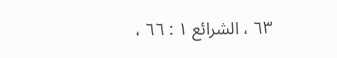٦٣ ، الشرائع ١ : ٦٦ ،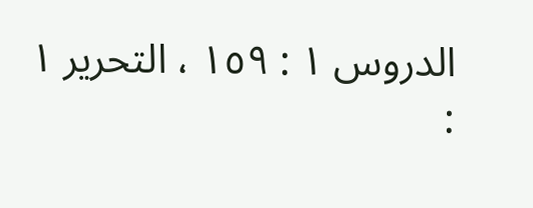الدروس ١ : ١٥٩ ، التحرير ١ :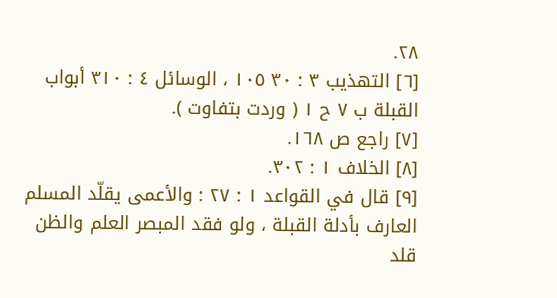٢٨.
[٦] التهذيب ٣ : ٣٠ ١٠٥ ، الوسائل ٤ : ٣١٠ أبواب القبلة ب ٧ ح ١ ( وردت بتفاوت ).
[٧] راجع ص ١٦٨.
[٨] الخلاف ١ : ٣٠٢.
[٩] قال في القواعد ١ : ٢٧ : والأعمى يقلّد المسلم العارف بأدلة القبلة ، ولو فقد المبصر العلم والظن قلد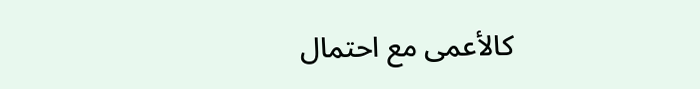كالأعمى مع احتمال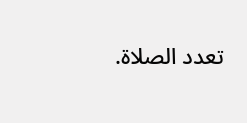تعدد الصلاة.